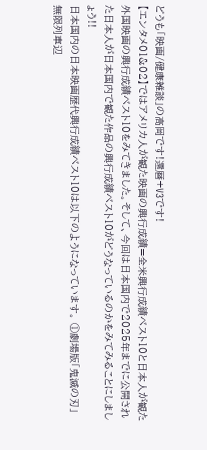どうも「映画/健康雑談」の高岡です!還暦+V3です!
【エンタメ01&02】ではアメリカ人が観た映画の興行成績=全米興行成績ベスト10と日本人が観た外国映画の興行成績ベスト10をみてきました。そして、今回は日本国内で2025年までに公開された日本人が日本国内で観た作品の興行成績ベスト10がどうなっているのかをみてみることにしましょう!!
日本国内の日本映画歴代興行成績ベスト10は以下のようになっています。 ①劇場版「鬼滅の刃」無限列車辺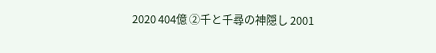2020 404億 ②千と千尋の神隠し 2001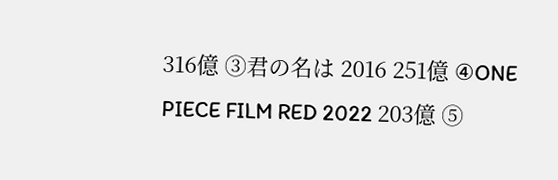316億 ③君の名は 2016 251億 ④ONE PIECE FILM RED 2022 203億 ⑤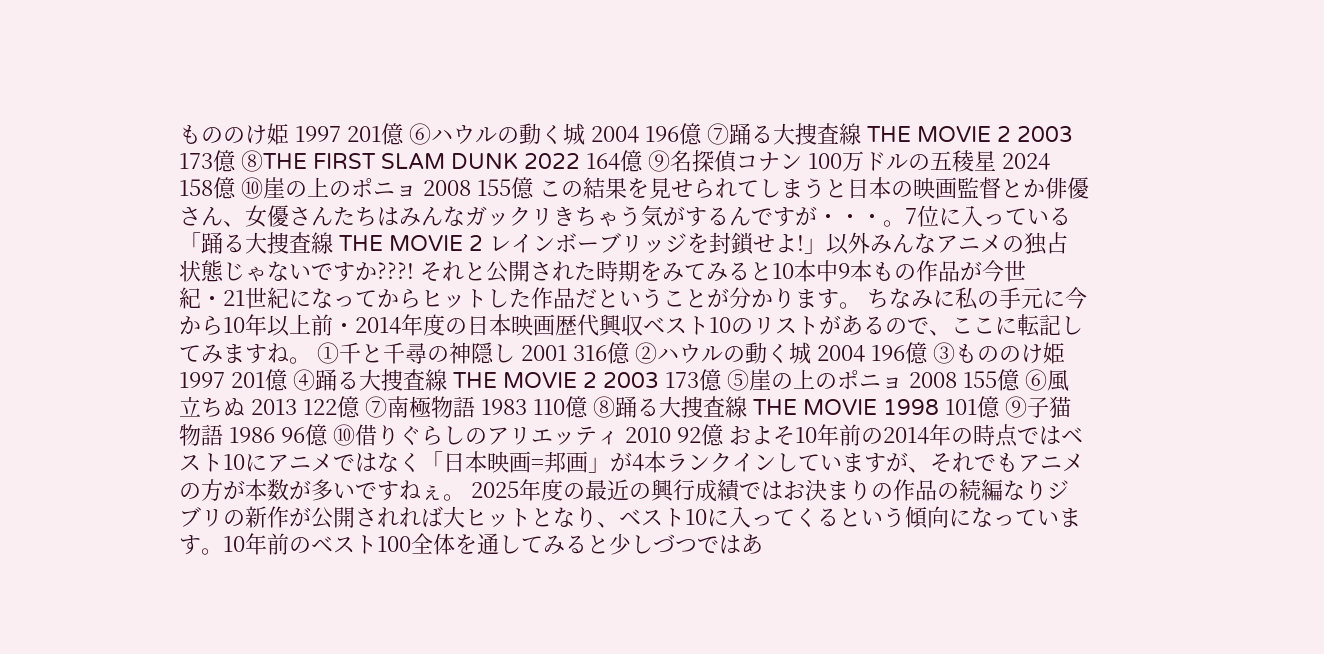もののけ姫 1997 201億 ⑥ハウルの動く城 2004 196億 ⑦踊る大捜査線 THE MOVIE 2 2003 173億 ⑧THE FIRST SLAM DUNK 2022 164億 ⑨名探偵コナン 100万ドルの五稜星 2024 158億 ➉崖の上のポニョ 2008 155億 この結果を見せられてしまうと日本の映画監督とか俳優さん、女優さんたちはみんなガックリきちゃう気がするんですが・・・。7位に入っている「踊る大捜査線 THE MOVIE 2 レインボーブリッジを封鎖せよ!」以外みんなアニメの独占状態じゃないですか???! それと公開された時期をみてみると10本中9本もの作品が今世紀・21世紀になってからヒットした作品だということが分かります。 ちなみに私の手元に今から10年以上前・2014年度の日本映画歴代興収ベスト10のリストがあるので、ここに転記してみますね。 ①千と千尋の神隠し 2001 316億 ②ハウルの動く城 2004 196億 ③もののけ姫 1997 201億 ④踊る大捜査線 THE MOVIE 2 2003 173億 ⑤崖の上のポニョ 2008 155億 ⑥風立ちぬ 2013 122億 ⑦南極物語 1983 110億 ⑧踊る大捜査線 THE MOVIE 1998 101億 ⑨子猫物語 1986 96億 ➉借りぐらしのアリエッティ 2010 92億 およそ10年前の2014年の時点ではベスト10にアニメではなく「日本映画=邦画」が4本ランクインしていますが、それでもアニメの方が本数が多いですねぇ。 2025年度の最近の興行成績ではお決まりの作品の続編なりジブリの新作が公開されれば大ヒットとなり、ベスト10に入ってくるという傾向になっています。10年前のベスト100全体を通してみると少しづつではあ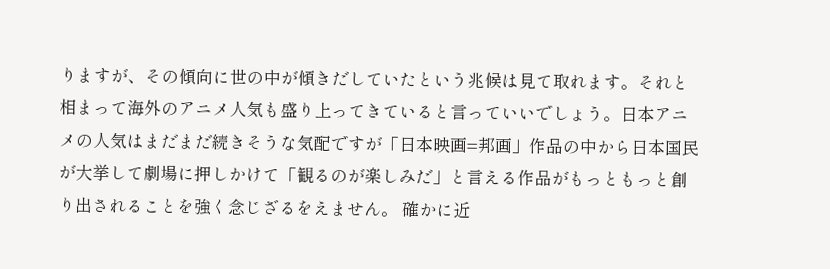りますが、その傾向に世の中が傾きだしていたという兆候は見て取れます。それと相まって海外のアニメ人気も盛り上ってきていると言っていいでしょう。日本アニメの人気はまだまだ続きそうな気配ですが「日本映画=邦画」作品の中から日本国民が大挙して劇場に押しかけて「観るのが楽しみだ」と言える作品がもっともっと創り出されることを強く念じざるをえません。 確かに近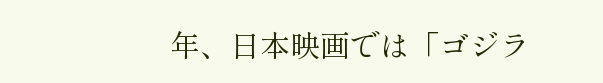年、日本映画では「ゴジラ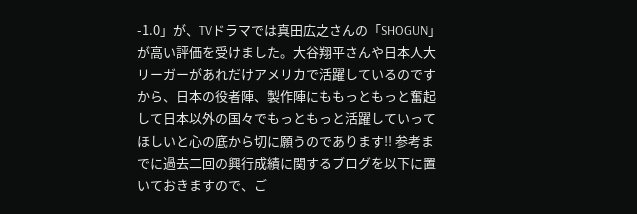-1.0」が、TVドラマでは真田広之さんの「SHOGUN」が高い評価を受けました。大谷翔平さんや日本人大リーガーがあれだけアメリカで活躍しているのですから、日本の役者陣、製作陣にももっともっと奮起して日本以外の国々でもっともっと活躍していってほしいと心の底から切に願うのであります!! 参考までに過去二回の興行成績に関するブログを以下に置いておきますので、ご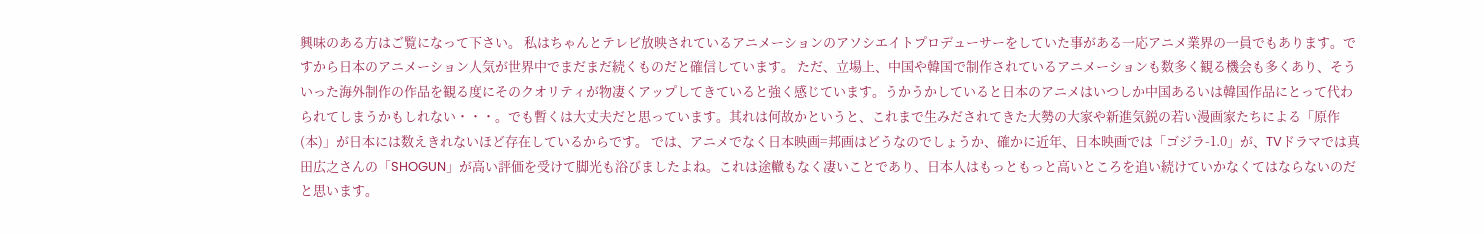興味のある方はご覧になって下さい。 私はちゃんとテレビ放映されているアニメーションのアソシエイトプロデューサーをしていた事がある一応アニメ業界の一員でもあります。ですから日本のアニメーション人気が世界中でまだまだ続くものだと確信しています。 ただ、立場上、中国や韓国で制作されているアニメーションも数多く観る機会も多くあり、そういった海外制作の作品を観る度にそのクオリティが物凄くアップしてきていると強く感じています。うかうかしていると日本のアニメはいつしか中国あるいは韓国作品にとって代わられてしまうかもしれない・・・。でも暫くは大丈夫だと思っています。其れは何故かというと、これまで生みだされてきた大勢の大家や新進気鋭の若い漫画家たちによる「原作(本)」が日本には数えきれないほど存在しているからです。 では、アニメでなく日本映画=邦画はどうなのでしょうか、確かに近年、日本映画では「ゴジラ-1.0」が、TVドラマでは真田広之さんの「SHOGUN」が高い評価を受けて脚光も浴びましたよね。これは途轍もなく凄いことであり、日本人はもっともっと高いところを追い続けていかなくてはならないのだと思います。